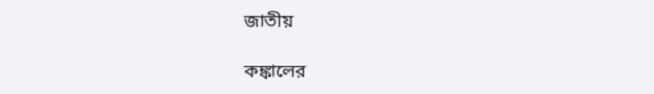জাতীয়

কঙ্কালের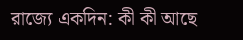রাজ্যে একদিন: কী কী আছে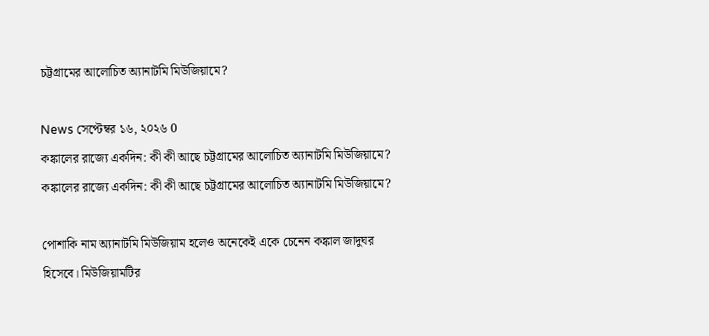চট্টগ্রামের আলোচিত অ্যানাটমি মিউজিয়ামে?

News সেপ্টেম্বর ১৬, ২০২৬ 0
কঙ্কালের রাজ্যে একদিন: কী কী আছে চট্টগ্রামের আলোচিত অ্যানাটমি মিউজিয়ামে?
কঙ্কালের রাজ্যে একদিন: কী কী আছে চট্টগ্রামের আলোচিত অ্যানাটমি মিউজিয়ামে?

পোশাকি নাম অ্যানাটমি মিউজিয়াম হলেও অনেকেই একে চেনেন কঙ্কাল জাদুঘর হিসেবে। মিউজিয়ামটির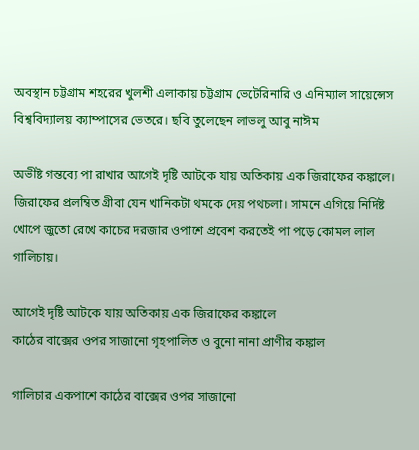অবস্থান চট্টগ্রাম শহরের খুলশী এলাকায় চট্টগ্রাম ভেটেরিনারি ও এনিম্যাল সায়েন্সেস বিশ্ববিদ্যালয় ক্যাম্পাসের ভেতরে। ছবি তুলেছেন লাভলু আবু নাঈম

অভীষ্ট গন্তব্যে পা রাখার আগেই দৃষ্টি আটকে যায় অতিকায় এক জিরাফের কঙ্কালে। জিরাফের প্রলম্বিত গ্রীবা যেন খানিকটা থমকে দেয় পথচলা। সামনে এগিয়ে নির্দিষ্ট খোপে জুতো রেখে কাচের দরজার ওপাশে প্রবেশ করতেই পা পড়ে কোমল লাল গালিচায়।

আগেই দৃষ্টি আটকে যায় অতিকায় এক জিরাফের কঙ্কালে
কাঠের বাক্সের ওপর সাজানো গৃহপালিত ও বুনো নানা প্রাণীর কঙ্কাল

গালিচার একপাশে কাঠের বাক্সের ওপর সাজানো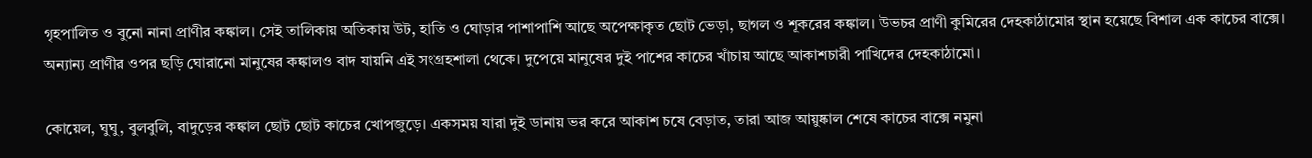গৃহপালিত ও বুনো নানা প্রাণীর কঙ্কাল। সেই তালিকায় অতিকায় উট, হাতি ও ঘোড়ার পাশাপাশি আছে অপেক্ষাকৃত ছোট ভেড়া, ছাগল ও শূকরের কঙ্কাল। উভচর প্রাণী কুমিরের দেহকাঠামোর স্থান হয়েছে বিশাল এক কাচের বাক্সে। অন্যান্য প্রাণীর ওপর ছড়ি ঘোরানো মানুষের কঙ্কালও বাদ যায়নি এই সংগ্রহশালা থেকে। দুপেয়ে মানুষের দুই পাশের কাচের খাঁচায় আছে আকাশচারী পাখিদের দেহকাঠামো।

কোয়েল, ঘুঘু, বুলবুলি, বাদুড়ের কঙ্কাল ছোট ছোট কাচের খোপজুড়ে। একসময় যারা দুই ডানায় ভর করে আকাশ চষে বেড়াত, তারা আজ আয়ুষ্কাল শেষে কাচের বাক্সে নমুনা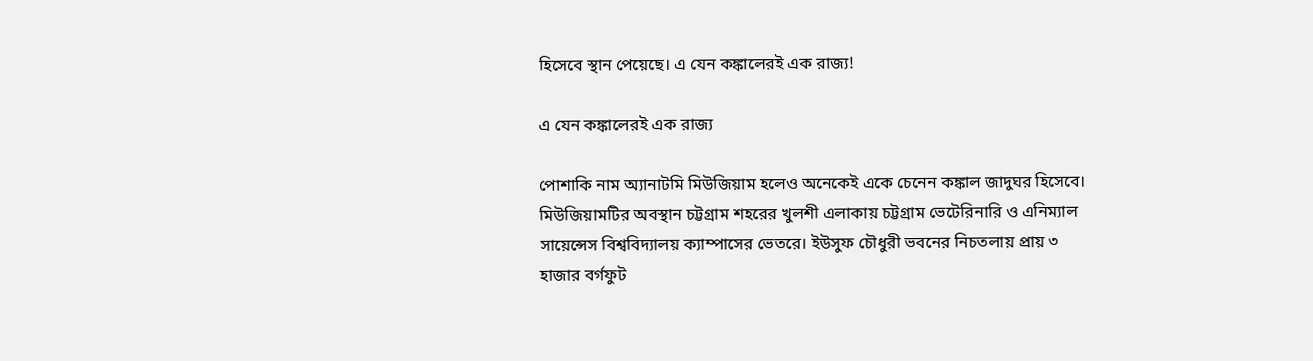হিসেবে স্থান পেয়েছে। এ যেন কঙ্কালেরই এক রাজ্য!

এ যেন কঙ্কালেরই এক রাজ্য

পোশাকি নাম অ্যানাটমি মিউজিয়াম হলেও অনেকেই একে চেনেন কঙ্কাল জাদুঘর হিসেবে। মিউজিয়ামটির অবস্থান চট্টগ্রাম শহরের খুলশী এলাকায় চট্টগ্রাম ভেটেরিনারি ও এনিম্যাল সায়েন্সেস বিশ্ববিদ্যালয় ক্যাম্পাসের ভেতরে। ইউসুফ চৌধুরী ভবনের নিচতলায় প্রায় ৩ হাজার বর্গফুট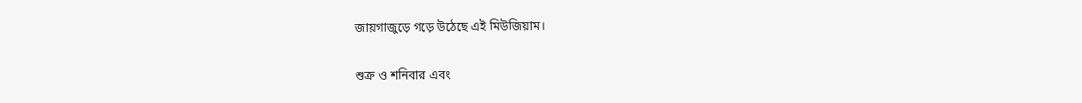জায়গাজুড়ে গড়ে উঠেছে এই মিউজিয়াম।

শুক্র ও শনিবার এবং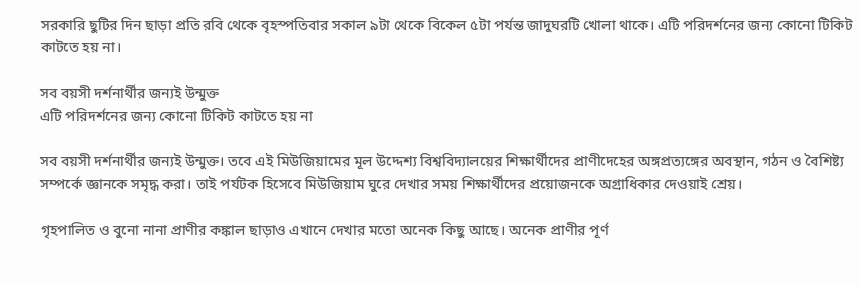সরকারি ছুটির দিন ছাড়া প্রতি রবি থেকে বৃহস্পতিবার সকাল ৯টা থেকে বিকেল ৫টা পর্যন্ত জাদুঘরটি খোলা থাকে। এটি পরিদর্শনের জন্য কোনো টিকিট কাটতে হয় না।

সব বয়সী দর্শনার্থীর জন্যই উন্মুক্ত
এটি পরিদর্শনের জন্য কোনো টিকিট কাটতে হয় না

সব বয়সী দর্শনার্থীর জন্যই উন্মুক্ত। তবে এই মিউজিয়ামের মূল উদ্দেশ্য বিশ্ববিদ্যালয়ের শিক্ষার্থীদের প্রাণীদেহের অঙ্গপ্রত্যঙ্গের অবস্থান, গঠন ও বৈশিষ্ট্য সম্পর্কে জ্ঞানকে সমৃদ্ধ করা। তাই পর্যটক হিসেবে মিউজিয়াম ঘুরে দেখার সময় শিক্ষার্থীদের প্রয়োজনকে অগ্রাধিকার দেওয়াই শ্রেয়।

গৃহপালিত ও বুনো নানা প্রাণীর কঙ্কাল ছাড়াও এখানে দেখার মতো অনেক কিছু আছে। অনেক প্রাণীর পূর্ণ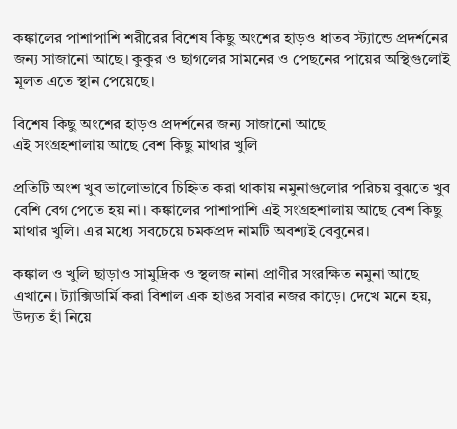কঙ্কালের পাশাপাশি শরীরের বিশেষ কিছু অংশের হাড়ও ধাতব স্ট্যান্ডে প্রদর্শনের জন্য সাজানো আছে। কুকুর ও ছাগলের সামনের ও পেছনের পায়ের অস্থিগুলোই মূলত এতে স্থান পেয়েছে।

বিশেষ কিছু অংশের হাড়ও প্রদর্শনের জন্য সাজানো আছে
এই সংগ্রহশালায় আছে বেশ কিছু মাথার খুলি

প্রতিটি অংশ খুব ভালোভাবে চিহ্নিত করা থাকায় নমুনাগুলোর পরিচয় বুঝতে খুব বেশি বেগ পেতে হয় না। কঙ্কালের পাশাপাশি এই সংগ্রহশালায় আছে বেশ কিছু মাথার খুলি। এর মধ্যে সবচেয়ে চমকপ্রদ নামটি অবশ্যই বেবুনের।

কঙ্কাল ও খুলি ছাড়াও সামুদ্রিক ও স্থলজ নানা প্রাণীর সংরক্ষিত নমুনা আছে এখানে। ট্যাক্সিডার্মি করা বিশাল এক হাঙর সবার নজর কাড়ে। দেখে মনে হয়, উদ্যত হাঁ নিয়ে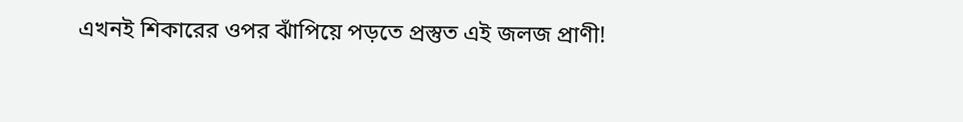এখনই শিকারের ওপর ঝাঁপিয়ে পড়তে প্রস্তুত এই জলজ প্রাণী!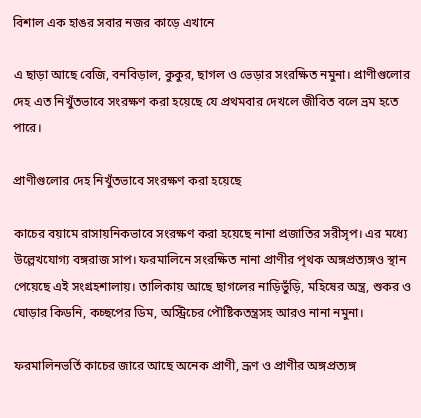বিশাল এক হাঙর সবার নজর কাড়ে এখানে

এ ছাড়া আছে বেজি, বনবিড়াল, কুকুর, ছাগল ও ভেড়ার সংরক্ষিত নমুনা। প্রাণীগুলোর দেহ এত নিখুঁতভাবে সংরক্ষণ করা হয়েছে যে প্রথমবার দেখলে জীবিত বলে ভ্রম হতে পারে।

প্রাণীগুলোর দেহ নিখুঁতভাবে সংরক্ষণ করা হয়েছে

কাচের বয়ামে রাসায়নিকভাবে সংরক্ষণ করা হয়েছে নানা প্রজাতির সরীসৃপ। এর মধ্যে উল্লেখযোগ্য বঙ্গরাজ সাপ। ফরমালিনে সংরক্ষিত নানা প্রাণীর পৃথক অঙ্গপ্রত্যঙ্গও স্থান পেয়েছে এই সংগ্রহশালায়। তালিকায় আছে ছাগলের নাড়িভুঁড়ি, মহিষের অন্ত্র, শুকর ও ঘোড়ার কিডনি, কচ্ছপের ডিম, অস্ট্রিচের পৌষ্টিকতন্ত্রসহ আরও নানা নমুনা।

ফরমালিনভর্তি কাচের জারে আছে অনেক প্রাণী, ভ্রূণ ও প্রাণীর অঙ্গপ্রত্যঙ্গ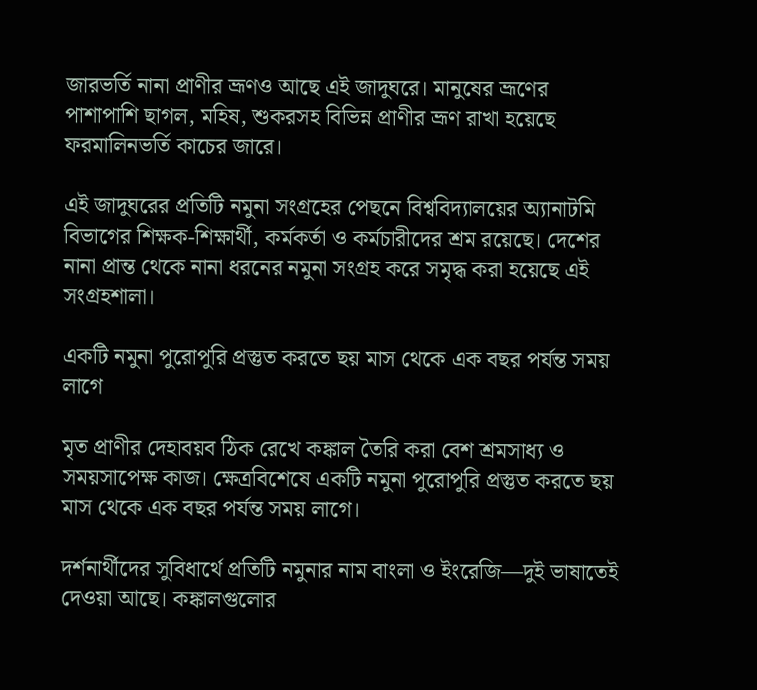জারভর্তি নানা প্রাণীর ভ্রূণও আছে এই জাদুঘরে। মানুষের ভ্রূণের পাশাপাশি ছাগল, মহিষ, শুকরসহ বিভিন্ন প্রাণীর ভ্রূণ রাখা হয়েছে ফরমালিনভর্তি কাচের জারে।

এই জাদুঘরের প্রতিটি নমুনা সংগ্রহের পেছনে বিশ্ববিদ্যালয়ের অ্যানাটমি বিভাগের শিক্ষক-শিক্ষার্থী, কর্মকর্তা ও কর্মচারীদের শ্রম রয়েছে। দেশের নানা প্রান্ত থেকে নানা ধরনের নমুনা সংগ্রহ করে সমৃদ্ধ করা হয়েছে এই সংগ্রহশালা।

একটি নমুনা পুরোপুরি প্রস্তুত করতে ছয় মাস থেকে এক বছর পর্যন্ত সময় লাগে

মৃত প্রাণীর দেহাবয়ব ঠিক রেখে কঙ্কাল তৈরি করা বেশ শ্রমসাধ্য ও সময়সাপেক্ষ কাজ। ক্ষেত্রবিশেষে একটি নমুনা পুরোপুরি প্রস্তুত করতে ছয় মাস থেকে এক বছর পর্যন্ত সময় লাগে।

দর্শনার্থীদের সুবিধার্থে প্রতিটি নমুনার নাম বাংলা ও ইংরেজি—দুই ভাষাতেই দেওয়া আছে। কঙ্কালগুলোর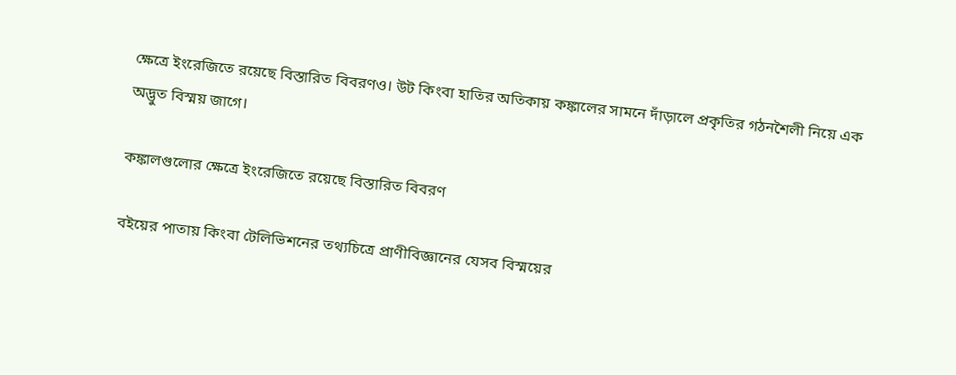ক্ষেত্রে ইংরেজিতে রয়েছে বিস্তারিত বিবরণও। উট কিংবা হাতির অতিকায় কঙ্কালের সামনে দাঁড়ালে প্রকৃতির গঠনশৈলী নিয়ে এক অদ্ভুত বিস্ময় জাগে।

কঙ্কালগুলোর ক্ষেত্রে ইংরেজিতে রয়েছে বিস্তারিত বিবরণ

বইয়ের পাতায় কিংবা টেলিভিশনের তথ্যচিত্রে প্রাণীবিজ্ঞানের যেসব বিস্ময়ের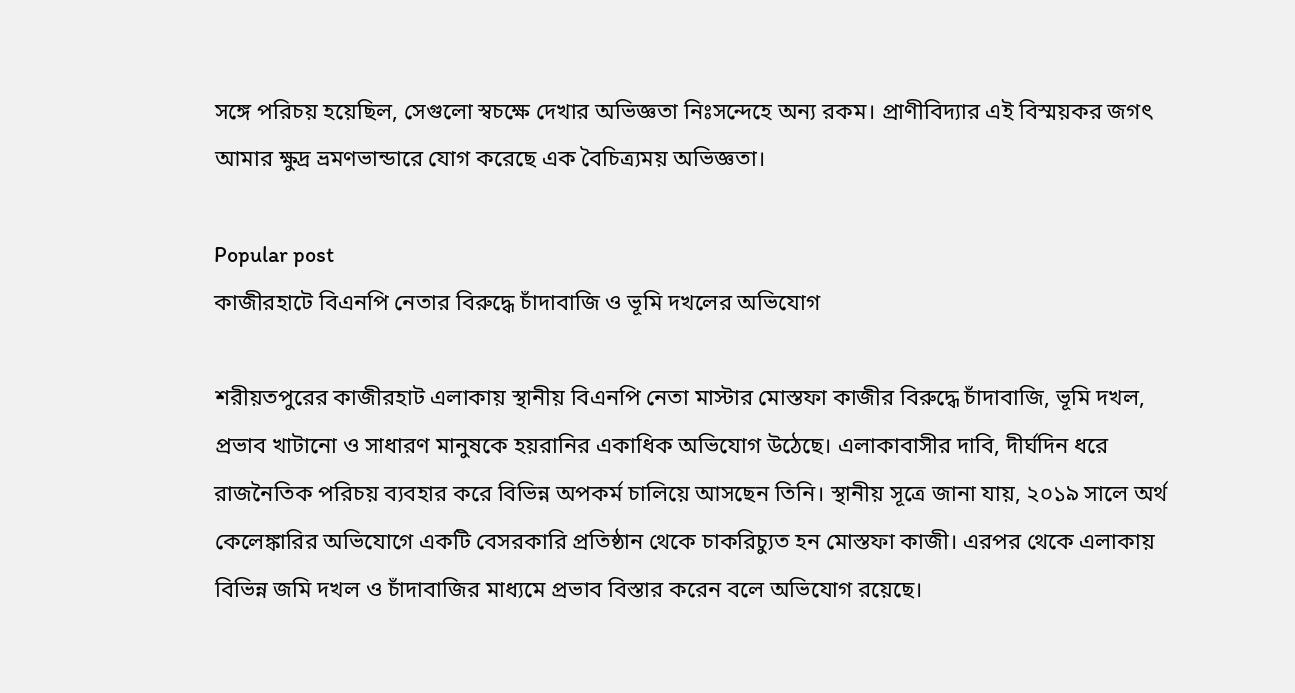সঙ্গে পরিচয় হয়েছিল, সেগুলো স্বচক্ষে দেখার অভিজ্ঞতা নিঃসন্দেহে অন্য রকম। প্রাণীবিদ্যার এই বিস্ময়কর জগৎ আমার ক্ষুদ্র ভ্রমণভান্ডারে যোগ করেছে এক বৈচিত্র্যময় অভিজ্ঞতা।

Popular post
কাজীরহাটে বিএনপি নেতার বিরুদ্ধে চাঁদাবাজি ও ভূমি দখলের অভিযোগ

শরীয়তপুরের কাজীরহাট এলাকায় স্থানীয় বিএনপি নেতা মাস্টার মোস্তফা কাজীর বিরুদ্ধে চাঁদাবাজি, ভূমি দখল, প্রভাব খাটানো ও সাধারণ মানুষকে হয়রানির একাধিক অভিযোগ উঠেছে। এলাকাবাসীর দাবি, দীর্ঘদিন ধরে রাজনৈতিক পরিচয় ব্যবহার করে বিভিন্ন অপকর্ম চালিয়ে আসছেন তিনি। স্থানীয় সূত্রে জানা যায়, ২০১৯ সালে অর্থ কেলেঙ্কারির অভিযোগে একটি বেসরকারি প্রতিষ্ঠান থেকে চাকরিচ্যুত হন মোস্তফা কাজী। এরপর থেকে এলাকায় বিভিন্ন জমি দখল ও চাঁদাবাজির মাধ্যমে প্রভাব বিস্তার করেন বলে অভিযোগ রয়েছে।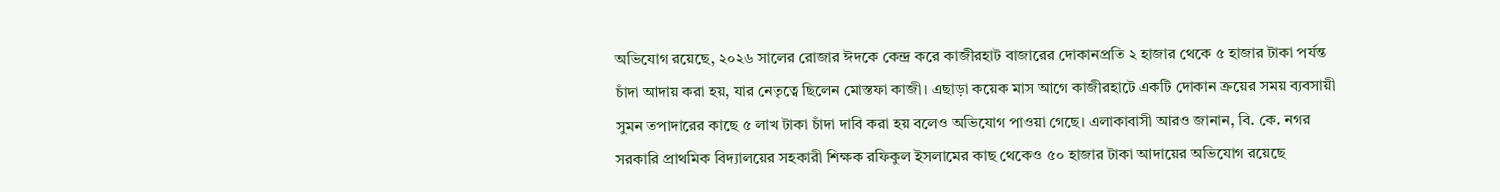অভিযোগ রয়েছে, ২০২৬ সালের রোজার ঈদকে কেন্দ্র করে কাজীরহাট বাজারের দোকানপ্রতি ২ হাজার থেকে ৫ হাজার টাকা পর্যন্ত চাঁদা আদায় করা হয়, যার নেতৃত্বে ছিলেন মোস্তফা কাজী। এছাড়া কয়েক মাস আগে কাজীরহাটে একটি দোকান ক্রয়ের সময় ব্যবসায়ী সুমন তপাদারের কাছে ৫ লাখ টাকা চাঁদা দাবি করা হয় বলেও অভিযোগ পাওয়া গেছে। এলাকাবাসী আরও জানান, বি. কে. নগর সরকারি প্রাথমিক বিদ্যালয়ের সহকারী শিক্ষক রফিকুল ইসলামের কাছ থেকেও ৫০ হাজার টাকা আদায়ের অভিযোগ রয়েছে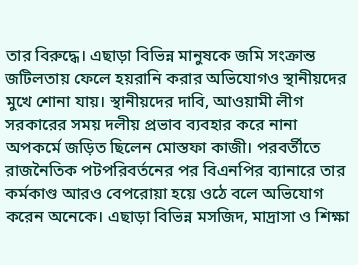তার বিরুদ্ধে। এছাড়া বিভিন্ন মানুষকে জমি সংক্রান্ত জটিলতায় ফেলে হয়রানি করার অভিযোগও স্থানীয়দের মুখে শোনা যায়। স্থানীয়দের দাবি, আওয়ামী লীগ সরকারের সময় দলীয় প্রভাব ব্যবহার করে নানা অপকর্মে জড়িত ছিলেন মোস্তফা কাজী। পরবর্তীতে রাজনৈতিক পটপরিবর্তনের পর বিএনপির ব্যানারে তার কর্মকাণ্ড আরও বেপরোয়া হয়ে ওঠে বলে অভিযোগ করেন অনেকে। এছাড়া বিভিন্ন মসজিদ, মাদ্রাসা ও শিক্ষা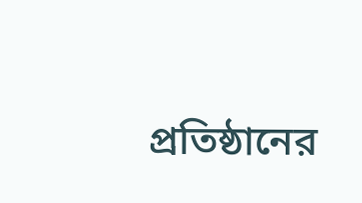প্রতিষ্ঠানের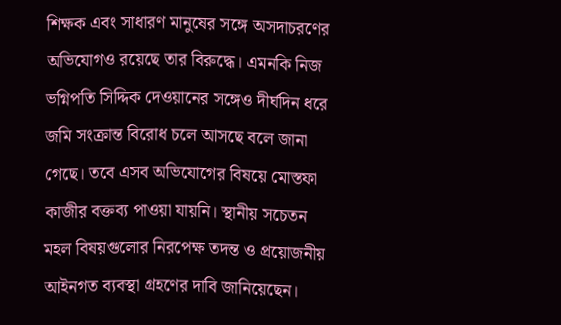শিক্ষক এবং সাধারণ মানুষের সঙ্গে অসদাচরণের অভিযোগও রয়েছে তার বিরুদ্ধে। এমনকি নিজ ভগ্নিপতি সিদ্দিক দেওয়ানের সঙ্গেও দীর্ঘদিন ধরে জমি সংক্রান্ত বিরোধ চলে আসছে বলে জানা গেছে। তবে এসব অভিযোগের বিষয়ে মোস্তফা কাজীর বক্তব্য পাওয়া যায়নি। স্থানীয় সচেতন মহল বিষয়গুলোর নিরপেক্ষ তদন্ত ও প্রয়োজনীয় আইনগত ব্যবস্থা গ্রহণের দাবি জানিয়েছেন।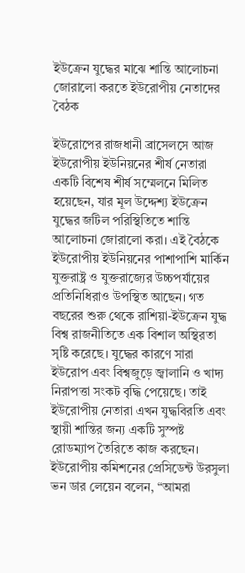ইউক্রেন যুদ্ধের মাঝে শান্তি আলোচনা জোরালো করতে ইউরোপীয় নেতাদের বৈঠক

ইউরোপের রাজধানী ব্রাসেলসে আজ ইউরোপীয় ইউনিয়নের শীর্ষ নেতারা একটি বিশেষ শীর্ষ সম্মেলনে মিলিত হয়েছেন, যার মূল উদ্দেশ্য ইউক্রেন যুদ্ধের জটিল পরিস্থিতিতে শান্তি আলোচনা জোরালো করা। এই বৈঠকে ইউরোপীয় ইউনিয়নের পাশাপাশি মার্কিন যুক্তরাষ্ট্র ও যুক্তরাজ্যের উচ্চপর্যায়ের প্রতিনিধিরাও উপস্থিত আছেন। গত বছরের শুরু থেকে রাশিয়া-ইউক্রেন যুদ্ধ বিশ্ব রাজনীতিতে এক বিশাল অস্থিরতা সৃষ্টি করেছে। যুদ্ধের কারণে সারা ইউরোপ এবং বিশ্বজুড়ে জ্বালানি ও খাদ্য নিরাপত্তা সংকট বৃদ্ধি পেয়েছে। তাই ইউরোপীয় নেতারা এখন যুদ্ধবিরতি এবং স্থায়ী শান্তির জন্য একটি সুস্পষ্ট রোডম্যাপ তৈরিতে কাজ করছেন। ইউরোপীয় কমিশনের প্রেসিডেন্ট উরসুলা ভন ডার লেয়েন বলেন, “আমরা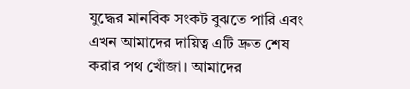যুদ্ধের মানবিক সংকট বুঝতে পারি এবং এখন আমাদের দায়িত্ব এটি দ্রুত শেষ করার পথ খোঁজা। আমাদের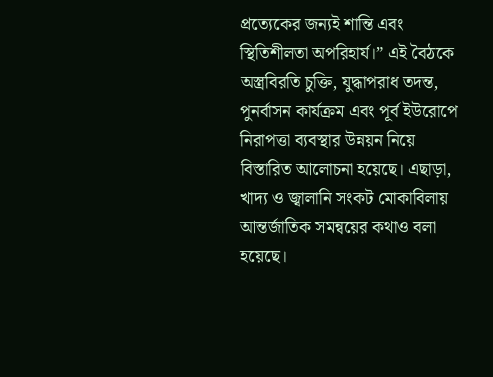প্রত্যেকের জন্যই শান্তি এবং স্থিতিশীলতা অপরিহার্য।” এই বৈঠকে অস্ত্রবিরতি চুক্তি, যুদ্ধাপরাধ তদন্ত, পুনর্বাসন কার্যক্রম এবং পূর্ব ইউরোপে নিরাপত্তা ব্যবস্থার উন্নয়ন নিয়ে বিস্তারিত আলোচনা হয়েছে। এছাড়া, খাদ্য ও জ্বালানি সংকট মোকাবিলায় আন্তর্জাতিক সমন্বয়ের কথাও বলা হয়েছে।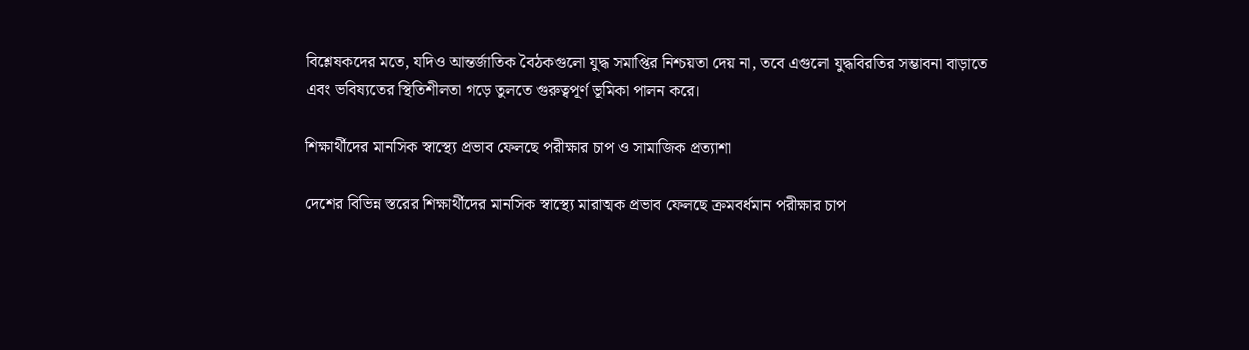বিশ্লেষকদের মতে, যদিও আন্তর্জাতিক বৈঠকগুলো যুদ্ধ সমাপ্তির নিশ্চয়তা দেয় না, তবে এগুলো যুদ্ধবিরতির সম্ভাবনা বাড়াতে এবং ভবিষ্যতের স্থিতিশীলতা গড়ে তুলতে গুরুত্বপূর্ণ ভূমিকা পালন করে।

শিক্ষার্থীদের মানসিক স্বাস্থ্যে প্রভাব ফেলছে পরীক্ষার চাপ ও সামাজিক প্রত্যাশা

দেশের বিভিন্ন স্তরের শিক্ষার্থীদের মানসিক স্বাস্থ্যে মারাত্মক প্রভাব ফেলছে ক্রমবর্ধমান পরীক্ষার চাপ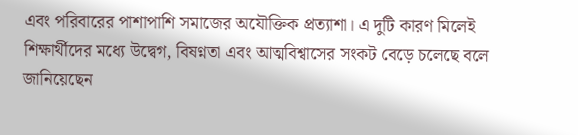এবং পরিবারের পাশাপাশি সমাজের অযৌক্তিক প্রত্যাশা। এ দুটি কারণ মিলেই শিক্ষার্থীদের মধ্যে উদ্বেগ, বিষণ্নতা এবং আত্মবিশ্বাসের সংকট বেড়ে চলেছে বলে জানিয়েছেন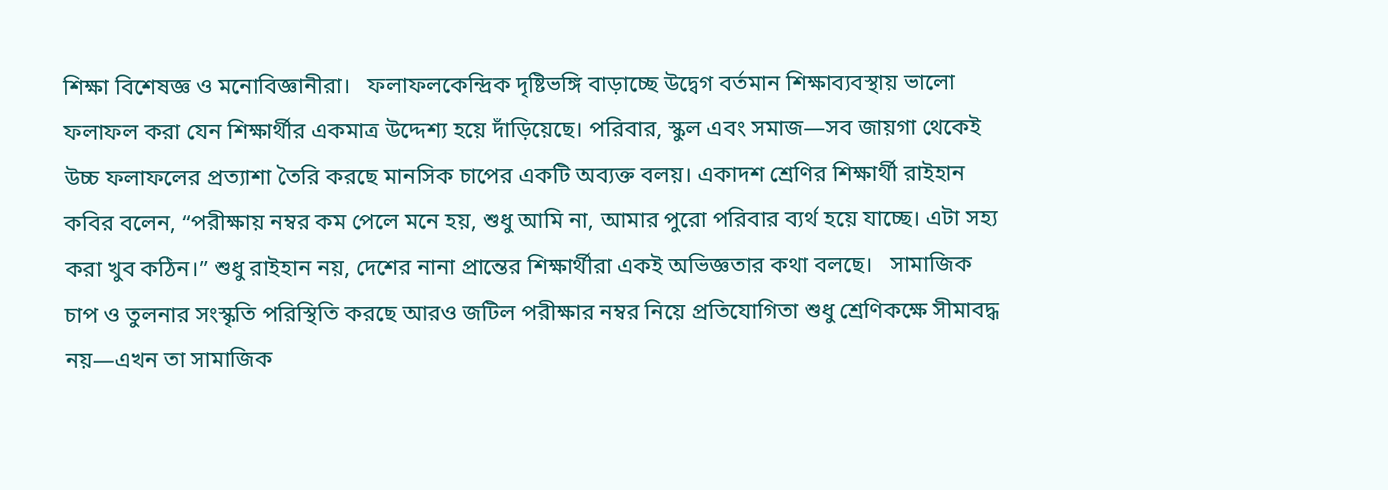শিক্ষা বিশেষজ্ঞ ও মনোবিজ্ঞানীরা।   ফলাফলকেন্দ্রিক দৃষ্টিভঙ্গি বাড়াচ্ছে উদ্বেগ বর্তমান শিক্ষাব্যবস্থায় ভালো ফলাফল করা যেন শিক্ষার্থীর একমাত্র উদ্দেশ্য হয়ে দাঁড়িয়েছে। পরিবার, স্কুল এবং সমাজ—সব জায়গা থেকেই উচ্চ ফলাফলের প্রত্যাশা তৈরি করছে মানসিক চাপের একটি অব্যক্ত বলয়। একাদশ শ্রেণির শিক্ষার্থী রাইহান কবির বলেন, “পরীক্ষায় নম্বর কম পেলে মনে হয়, শুধু আমি না, আমার পুরো পরিবার ব্যর্থ হয়ে যাচ্ছে। এটা সহ্য করা খুব কঠিন।” শুধু রাইহান নয়, দেশের নানা প্রান্তের শিক্ষার্থীরা একই অভিজ্ঞতার কথা বলছে।   সামাজিক চাপ ও তুলনার সংস্কৃতি পরিস্থিতি করছে আরও জটিল পরীক্ষার নম্বর নিয়ে প্রতিযোগিতা শুধু শ্রেণিকক্ষে সীমাবদ্ধ নয়—এখন তা সামাজিক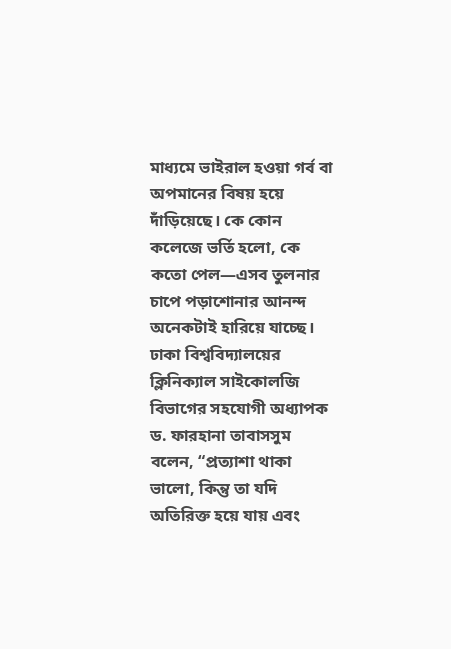মাধ্যমে ভাইরাল হওয়া গর্ব বা অপমানের বিষয় হয়ে দাঁড়িয়েছে। কে কোন কলেজে ভর্তি হলো, কে কতো পেল—এসব তুলনার চাপে পড়াশোনার আনন্দ অনেকটাই হারিয়ে যাচ্ছে। ঢাকা বিশ্ববিদ্যালয়ের ক্লিনিক্যাল সাইকোলজি বিভাগের সহযোগী অধ্যাপক ড. ফারহানা তাবাসসুম বলেন, “প্রত্যাশা থাকা ভালো, কিন্তু তা যদি অতিরিক্ত হয়ে যায় এবং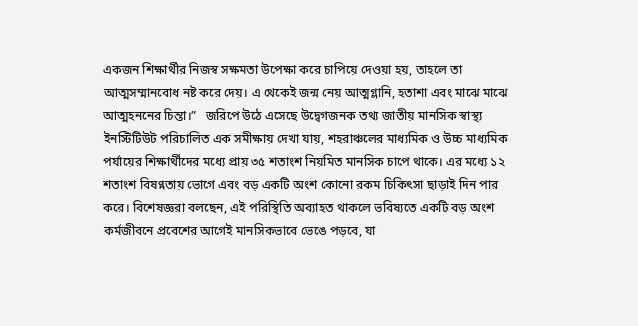একজন শিক্ষার্থীর নিজস্ব সক্ষমতা উপেক্ষা করে চাপিয়ে দেওয়া হয়, তাহলে তা আত্মসম্মানবোধ নষ্ট করে দেয়। এ থেকেই জন্ম নেয় আত্মগ্লানি, হতাশা এবং মাঝে মাঝে আত্মহননের চিন্তা।”   জরিপে উঠে এসেছে উদ্বেগজনক তথ্য জাতীয় মানসিক স্বাস্থ্য ইনস্টিটিউট পরিচালিত এক সমীক্ষায় দেখা যায়, শহরাঞ্চলের মাধ্যমিক ও উচ্চ মাধ্যমিক পর্যায়ের শিক্ষার্থীদের মধ্যে প্রায় ৩৫ শতাংশ নিয়মিত মানসিক চাপে থাকে। এর মধ্যে ১২ শতাংশ বিষণ্নতায় ভোগে এবং বড় একটি অংশ কোনো রকম চিকিৎসা ছাড়াই দিন পার করে। বিশেষজ্ঞরা বলছেন, এই পরিস্থিতি অব্যাহত থাকলে ভবিষ্যতে একটি বড় অংশ কর্মজীবনে প্রবেশের আগেই মানসিকভাবে ভেঙে পড়বে, যা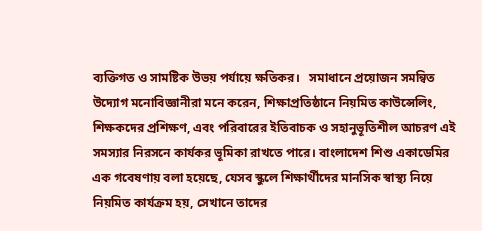ব্যক্তিগত ও সামষ্টিক উভয় পর্যায়ে ক্ষতিকর।   সমাধানে প্রয়োজন সমন্বিত উদ্যোগ মনোবিজ্ঞানীরা মনে করেন, শিক্ষাপ্রতিষ্ঠানে নিয়মিত কাউন্সেলিং, শিক্ষকদের প্রশিক্ষণ, এবং পরিবারের ইতিবাচক ও সহানুভূতিশীল আচরণ এই সমস্যার নিরসনে কার্যকর ভূমিকা রাখতে পারে। বাংলাদেশ শিশু একাডেমির এক গবেষণায় বলা হয়েছে, যেসব স্কুলে শিক্ষার্থীদের মানসিক স্বাস্থ্য নিয়ে নিয়মিত কার্যক্রম হয়, সেখানে তাদের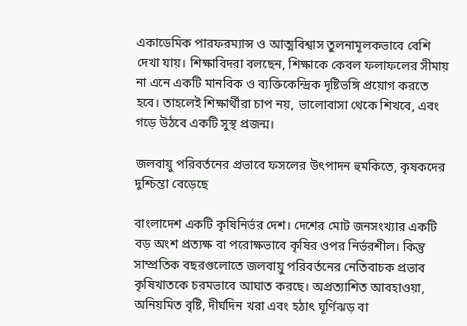একাডেমিক পারফরম্যান্স ও আত্মবিশ্বাস তুলনামূলকভাবে বেশি দেখা যায়। শিক্ষাবিদরা বলছেন, শিক্ষাকে কেবল ফলাফলের সীমায় না এনে একটি মানবিক ও ব্যক্তিকেন্দ্রিক দৃষ্টিভঙ্গি প্রয়োগ করতে হবে। তাহলেই শিক্ষার্থীরা চাপ নয়, ভালোবাসা থেকে শিখবে, এবং গড়ে উঠবে একটি সুস্থ প্রজন্ম।

জলবায়ু পরিবর্তনের প্রভাবে ফসলের উৎপাদন হুমকিতে, কৃষকদের দুশ্চিন্তা বেড়েছে

বাংলাদেশ একটি কৃষিনির্ভর দেশ। দেশের মোট জনসংখ্যার একটি বড় অংশ প্রত্যক্ষ বা পরোক্ষভাবে কৃষির ওপর নির্ভরশীল। কিন্তু সাম্প্রতিক বছরগুলোতে জলবায়ু পরিবর্তনের নেতিবাচক প্রভাব কৃষিখাতকে চরমভাবে আঘাত করছে। অপ্রত্যাশিত আবহাওয়া, অনিয়মিত বৃষ্টি, দীর্ঘদিন খরা এবং হঠাৎ ঘূর্ণিঝড় বা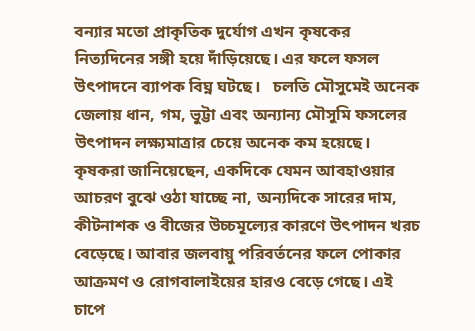বন্যার মতো প্রাকৃতিক দুর্যোগ এখন কৃষকের নিত্যদিনের সঙ্গী হয়ে দাঁড়িয়েছে। এর ফলে ফসল উৎপাদনে ব্যাপক বিঘ্ন ঘটছে।   চলতি মৌসুমেই অনেক জেলায় ধান, গম, ভুট্টা এবং অন্যান্য মৌসুমি ফসলের উৎপাদন লক্ষ্যমাত্রার চেয়ে অনেক কম হয়েছে। কৃষকরা জানিয়েছেন, একদিকে যেমন আবহাওয়ার আচরণ বুঝে ওঠা যাচ্ছে না, অন্যদিকে সারের দাম, কীটনাশক ও বীজের উচ্চমূল্যের কারণে উৎপাদন খরচ বেড়েছে। আবার জলবায়ু পরিবর্তনের ফলে পোকার আক্রমণ ও রোগবালাইয়ের হারও বেড়ে গেছে। এই চাপে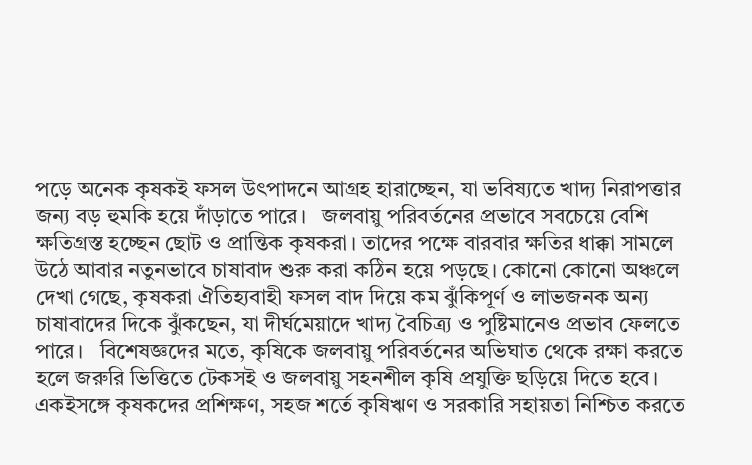পড়ে অনেক কৃষকই ফসল উৎপাদনে আগ্রহ হারাচ্ছেন, যা ভবিষ্যতে খাদ্য নিরাপত্তার জন্য বড় হুমকি হয়ে দাঁড়াতে পারে।   জলবায়ু পরিবর্তনের প্রভাবে সবচেয়ে বেশি ক্ষতিগ্রস্ত হচ্ছেন ছোট ও প্রান্তিক কৃষকরা। তাদের পক্ষে বারবার ক্ষতির ধাক্কা সামলে উঠে আবার নতুনভাবে চাষাবাদ শুরু করা কঠিন হয়ে পড়ছে। কোনো কোনো অঞ্চলে দেখা গেছে, কৃষকরা ঐতিহ্যবাহী ফসল বাদ দিয়ে কম ঝুঁকিপূর্ণ ও লাভজনক অন্য চাষাবাদের দিকে ঝুঁকছেন, যা দীর্ঘমেয়াদে খাদ্য বৈচিত্র্য ও পুষ্টিমানেও প্রভাব ফেলতে পারে।   বিশেষজ্ঞদের মতে, কৃষিকে জলবায়ু পরিবর্তনের অভিঘাত থেকে রক্ষা করতে হলে জরুরি ভিত্তিতে টেকসই ও জলবায়ু সহনশীল কৃষি প্রযুক্তি ছড়িয়ে দিতে হবে। একইসঙ্গে কৃষকদের প্রশিক্ষণ, সহজ শর্তে কৃষিঋণ ও সরকারি সহায়তা নিশ্চিত করতে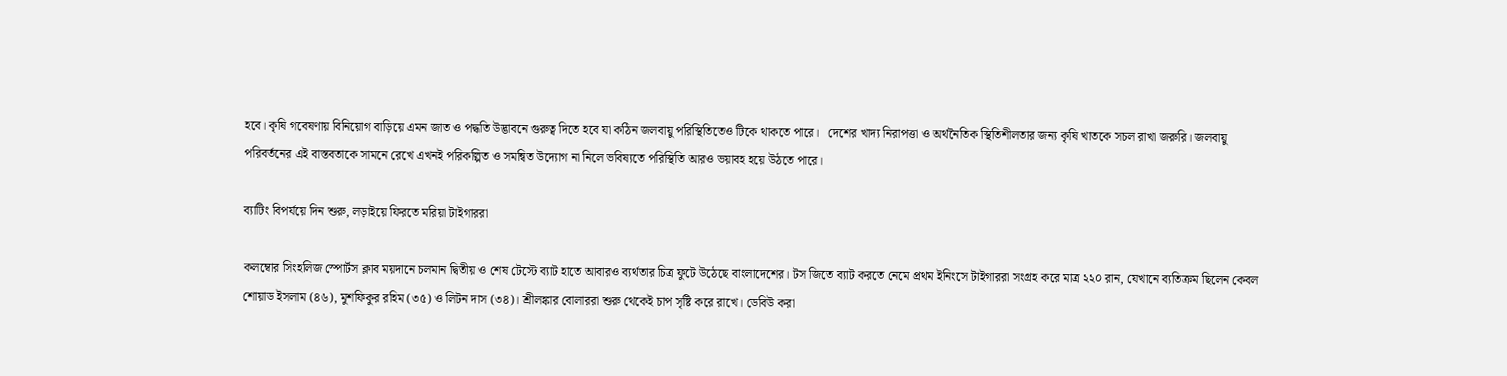হবে। কৃষি গবেষণায় বিনিয়োগ বাড়িয়ে এমন জাত ও পদ্ধতি উদ্ভাবনে গুরুত্ব দিতে হবে যা কঠিন জলবায়ু পরিস্থিতিতেও টিকে থাকতে পারে।   দেশের খাদ্য নিরাপত্তা ও অর্থনৈতিক স্থিতিশীলতার জন্য কৃষি খাতকে সচল রাখা জরুরি। জলবায়ু পরিবর্তনের এই বাস্তবতাকে সামনে রেখে এখনই পরিকল্পিত ও সমন্বিত উদ্যোগ না নিলে ভবিষ্যতে পরিস্থিতি আরও ভয়াবহ হয়ে উঠতে পারে।

ব্যাটিং বিপর্যয়ে দিন শুরু, লড়াইয়ে ফিরতে মরিয়া টাইগাররা

কলম্বোর সিংহলিজ স্পোর্টস ক্লাব ময়দানে চলমান দ্বিতীয় ও শেষ টেস্টে ব্যাট হাতে আবারও ব্যর্থতার চিত্র ফুটে উঠেছে বাংলাদেশের। টস জিতে ব্যাট করতে নেমে প্রথম ইনিংসে টাইগাররা সংগ্রহ করে মাত্র ২২০ রান, যেখানে ব্যতিক্রম ছিলেন কেবল শোয়াড ইসলাম (৪৬), মুশফিকুর রহিম (৩৫) ও লিটন দাস (৩৪)। শ্রীলঙ্কার বোলাররা শুরু থেকেই চাপ সৃষ্টি করে রাখে। ডেবিউ করা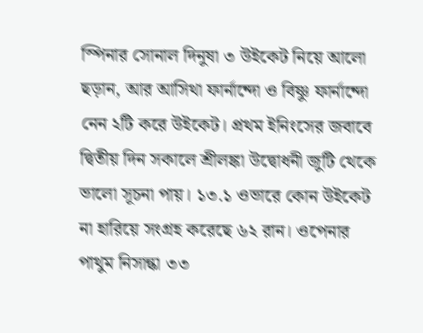স্পিনার সোনাল দিনুষা ৩ উইকেট নিয়ে আলো ছড়ান, আর আসিথা ফার্নান্দো ও বিষ্ণু ফার্নান্দো নেন ২টি করে উইকেট। প্রথম ইনিংসের জবাবে দ্বিতীয় দিন সকালে শ্রীলঙ্কা উদ্বোধনী জুটি থেকে ভালো সূচনা পায়। ১৩.১ ওভারে কোন উইকেট না হারিয়ে সংগ্রহ করেছে ৬২ রান। ওপেনার পাথুম নিসান্কা ৩৩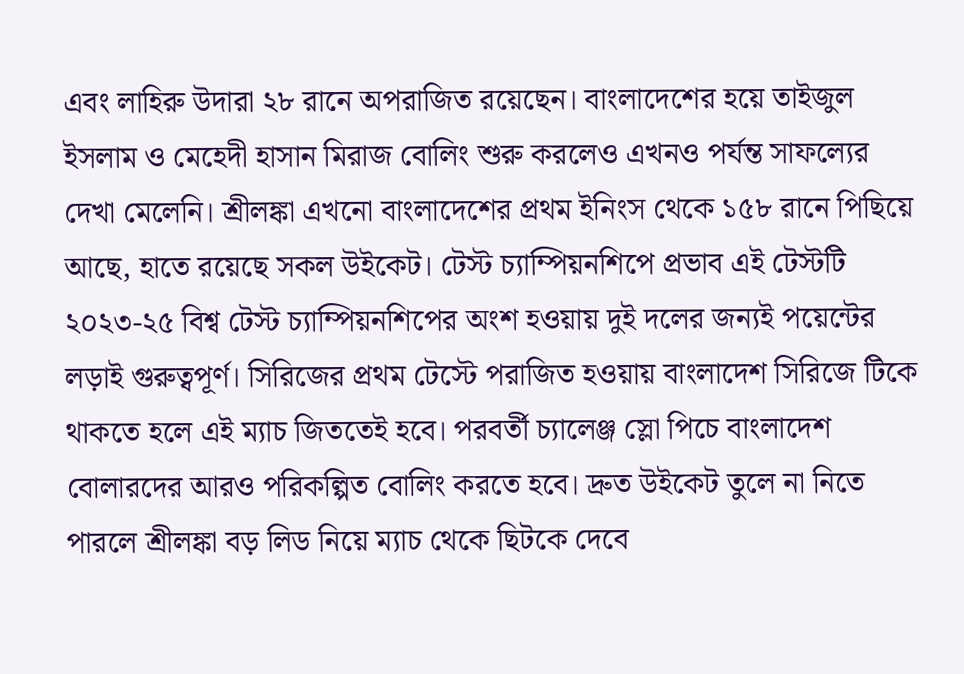এবং লাহিরু উদারা ২৮ রানে অপরাজিত রয়েছেন। বাংলাদেশের হয়ে তাইজুল ইসলাম ও মেহেদী হাসান মিরাজ বোলিং শুরু করলেও এখনও পর্যন্ত সাফল্যের দেখা মেলেনি। শ্রীলঙ্কা এখনো বাংলাদেশের প্রথম ইনিংস থেকে ১৫৮ রানে পিছিয়ে আছে, হাতে রয়েছে সকল উইকেট। টেস্ট চ্যাম্পিয়নশিপে প্রভাব এই টেস্টটি ২০২৩-২৫ বিশ্ব টেস্ট চ্যাম্পিয়নশিপের অংশ হওয়ায় দুই দলের জন্যই পয়েন্টের লড়াই গুরুত্বপূর্ণ। সিরিজের প্রথম টেস্টে পরাজিত হওয়ায় বাংলাদেশ সিরিজে টিকে থাকতে হলে এই ম্যাচ জিততেই হবে। পরবর্তী চ্যালেঞ্জ স্লো পিচে বাংলাদেশ বোলারদের আরও পরিকল্পিত বোলিং করতে হবে। দ্রুত উইকেট তুলে না নিতে পারলে শ্রীলঙ্কা বড় লিড নিয়ে ম্যাচ থেকে ছিটকে দেবে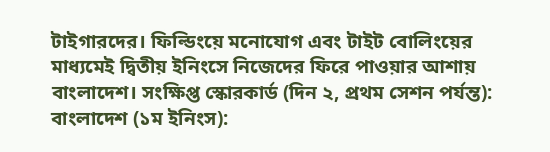টাইগারদের। ফিল্ডিংয়ে মনোযোগ এবং টাইট বোলিংয়ের মাধ্যমেই দ্বিতীয় ইনিংসে নিজেদের ফিরে পাওয়ার আশায় বাংলাদেশ। সংক্ষিপ্ত স্কোরকার্ড (দিন ২, প্রথম সেশন পর্যন্ত): বাংলাদেশ (১ম ইনিংস):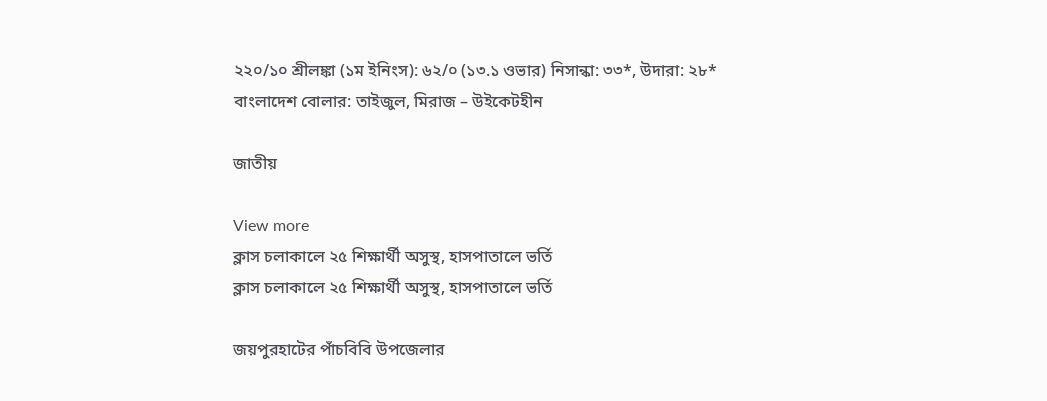২২০/১০ শ্রীলঙ্কা (১ম ইনিংস): ৬২/০ (১৩.১ ওভার) নিসান্কা: ৩৩*, উদারা: ২৮* বাংলাদেশ বোলার: তাইজুল, মিরাজ – উইকেটহীন

জাতীয়

View more
ক্লাস চলাকালে ২৫ শিক্ষার্থী অসুস্থ, হাসপাতালে ভর্তি
ক্লাস চলাকালে ২৫ শিক্ষার্থী অসুস্থ, হাসপাতালে ভর্তি

জয়পুরহাটের পাঁচবিবি উপজেলার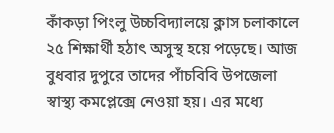কাঁকড়া পিংলু উচ্চবিদ্যালয়ে ক্লাস চলাকালে ২৫ শিক্ষার্থী হঠাৎ অসুস্থ হয়ে পড়েছে। আজ বুধবার দুপুরে তাদের পাঁচবিবি উপজেলা স্বাস্থ্য কমপ্লেক্সে নেওয়া হয়। এর মধ্যে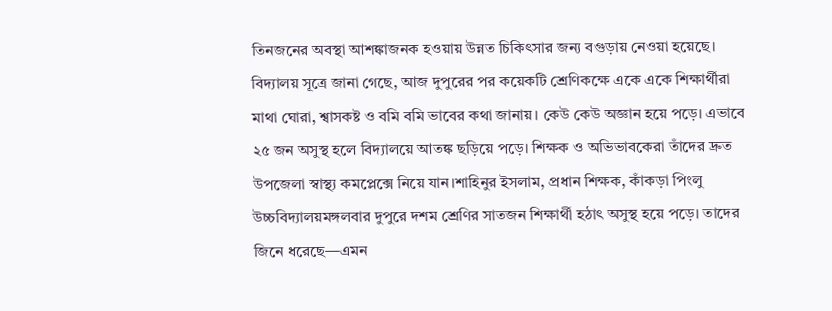তিনজনের অবস্থা আশঙ্কাজনক হওয়ায় উন্নত চিকিৎসার জন্য বগুড়ায় নেওয়া হয়েছে। বিদ্যালয় সূত্রে জানা গেছে, আজ দুপুরের পর কয়েকটি শ্রেণিকক্ষে একে একে শিক্ষার্থীরা মাথা ঘোরা, শ্বাসকষ্ট ও বমি বমি ভাবের কথা জানায়। কেউ কেউ অজ্ঞান হয়ে পড়ে। এভাবে ২৫ জন অসুস্থ হলে বিদ্যালয়ে আতঙ্ক ছড়িয়ে পড়ে। শিক্ষক ও অভিভাবকেরা তাঁদের দ্রুত উপজেলা স্বাস্থ্য কমপ্লেক্সে নিয়ে যান।শাহিনুর ইসলাম, প্রধান শিক্ষক, কাঁকড়া পিংলু উচ্চবিদ্যালয়মঙ্গলবার দুপুরে দশম শ্রেণির সাতজন শিক্ষার্থী হঠাৎ অসুস্থ হয়ে পড়ে। তাদের জিনে ধরেছে—এমন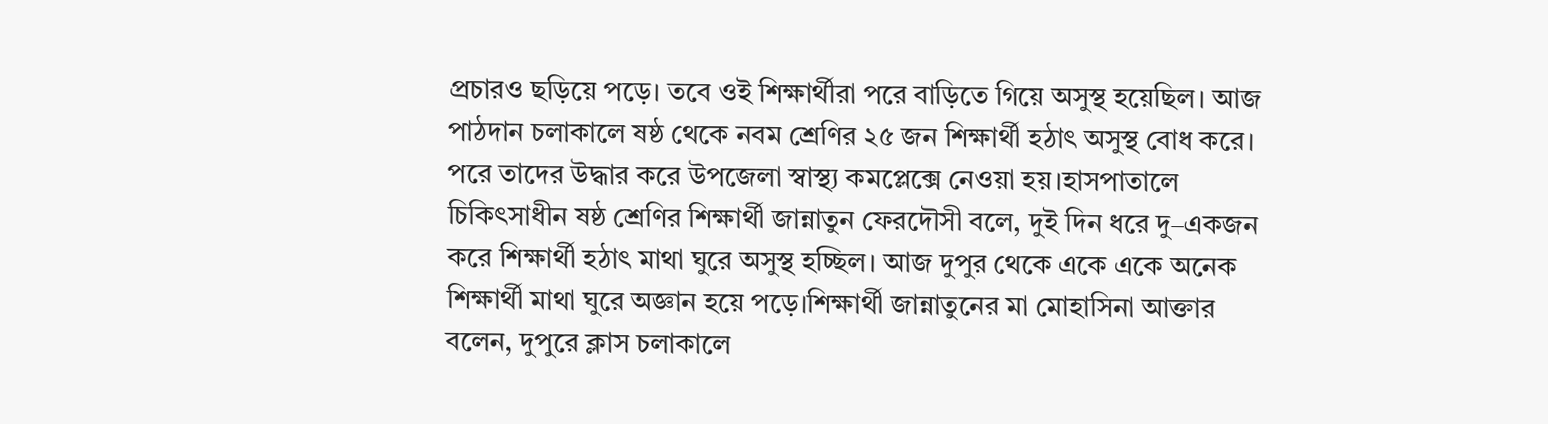প্রচারও ছড়িয়ে পড়ে। তবে ওই শিক্ষার্থীরা পরে বাড়িতে গিয়ে অসুস্থ হয়েছিল। আজ পাঠদান চলাকালে ষষ্ঠ থেকে নবম শ্রেণির ২৫ জন শিক্ষার্থী হঠাৎ অসুস্থ বোধ করে। পরে তাদের উদ্ধার করে উপজেলা স্বাস্থ্য কমপ্লেক্সে নেওয়া হয়।হাসপাতালে চিকিৎসাধীন ষষ্ঠ শ্রেণির শিক্ষার্থী জান্নাতুন ফেরদৌসী বলে, দুই দিন ধরে দু–একজন করে শিক্ষার্থী হঠাৎ মাথা ঘুরে অসুস্থ হচ্ছিল। আজ দুপুর থেকে একে একে অনেক শিক্ষার্থী মাথা ঘুরে অজ্ঞান হয়ে পড়ে।শিক্ষার্থী জান্নাতুনের মা মোহাসিনা আক্তার বলেন, দুপুরে ক্লাস চলাকালে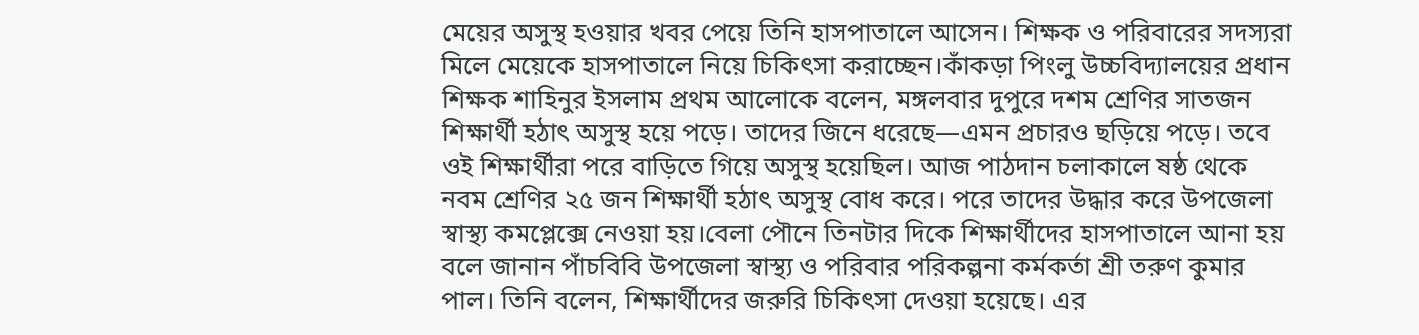মেয়ের অসুস্থ হওয়ার খবর পেয়ে তিনি হাসপাতালে আসেন। শিক্ষক ও পরিবারের সদস্যরা মিলে মেয়েকে হাসপাতালে নিয়ে চিকিৎসা করাচ্ছেন।কাঁকড়া পিংলু উচ্চবিদ্যালয়ের প্রধান শিক্ষক শাহিনুর ইসলাম প্রথম আলোকে বলেন, মঙ্গলবার দুপুরে দশম শ্রেণির সাতজন শিক্ষার্থী হঠাৎ অসুস্থ হয়ে পড়ে। তাদের জিনে ধরেছে—এমন প্রচারও ছড়িয়ে পড়ে। তবে ওই শিক্ষার্থীরা পরে বাড়িতে গিয়ে অসুস্থ হয়েছিল। আজ পাঠদান চলাকালে ষষ্ঠ থেকে নবম শ্রেণির ২৫ জন শিক্ষার্থী হঠাৎ অসুস্থ বোধ করে। পরে তাদের উদ্ধার করে উপজেলা স্বাস্থ্য কমপ্লেক্সে নেওয়া হয়।বেলা পৌনে তিনটার দিকে শিক্ষার্থীদের হাসপাতালে আনা হয় বলে জানান পাঁচবিবি উপজেলা স্বাস্থ্য ও পরিবার পরিকল্পনা কর্মকর্তা শ্রী তরুণ কুমার পাল। তিনি বলেন, শিক্ষার্থীদের জরুরি চিকিৎসা দেওয়া হয়েছে। এর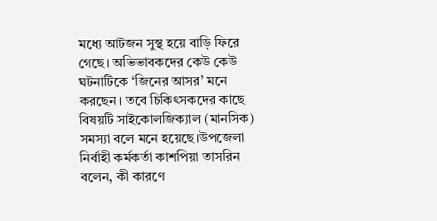মধ্যে আটজন সুস্থ হয়ে বাড়ি ফিরে গেছে। অভিভাবকদের কেউ কেউ ঘটনাটিকে ‘জিনের আসর’ মনে করছেন। তবে চিকিৎসকদের কাছে বিষয়টি সাইকোলজিক্যাল (মানসিক) সমস্যা বলে মনে হয়েছে।উপজেলা নির্বাহী কর্মকর্তা কাশপিয়া তাসরিন বলেন, কী কারণে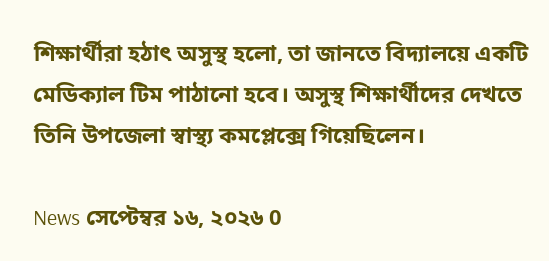শিক্ষার্থীরা হঠাৎ অসুস্থ হলো, তা জানতে বিদ্যালয়ে একটি মেডিক্যাল টিম পাঠানো হবে। অসুস্থ শিক্ষার্থীদের দেখতে তিনি উপজেলা স্বাস্থ্য কমপ্লেক্সে গিয়েছিলেন।

News সেপ্টেম্বর ১৬, ২০২৬ 0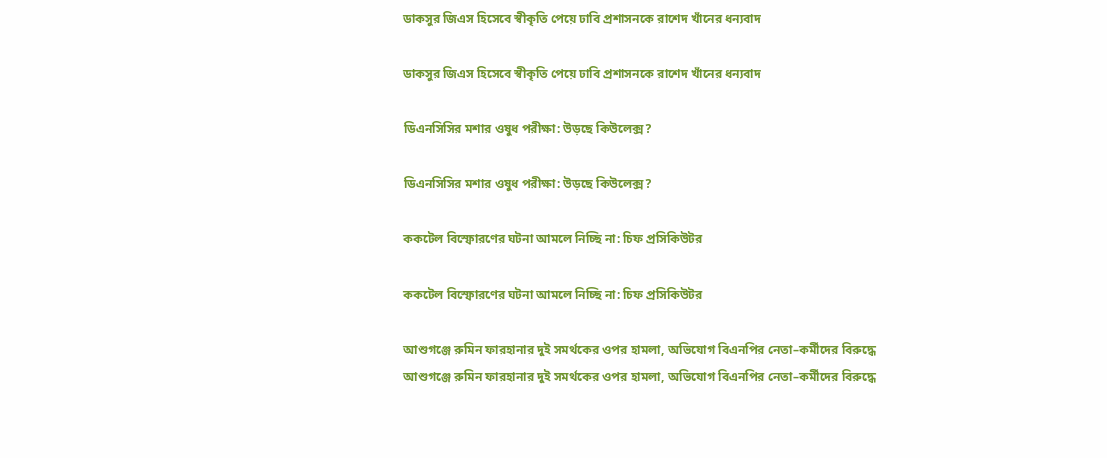ডাকসুর জিএস হিসেবে স্বীকৃতি পেয়ে ঢাবি প্রশাসনকে রাশেদ খাঁনের ধন্যবাদ

ডাকসুর জিএস হিসেবে স্বীকৃতি পেয়ে ঢাবি প্রশাসনকে রাশেদ খাঁনের ধন্যবাদ

ডিএনসিসির মশার ওষুধ পরীক্ষা: উড়ছে কিউলেক্স?

ডিএনসিসির মশার ওষুধ পরীক্ষা: উড়ছে কিউলেক্স?

ককটেল বিস্ফোরণের ঘটনা আমলে নিচ্ছি না: চিফ প্রসিকিউটর

ককটেল বিস্ফোরণের ঘটনা আমলে নিচ্ছি না: চিফ প্রসিকিউটর

আশুগঞ্জে রুমিন ফারহানার দুই সমর্থকের ওপর হামলা, অভিযোগ বিএনপির নেতা–কর্মীদের বিরুদ্ধে
আশুগঞ্জে রুমিন ফারহানার দুই সমর্থকের ওপর হামলা, অভিযোগ বিএনপির নেতা–কর্মীদের বিরুদ্ধে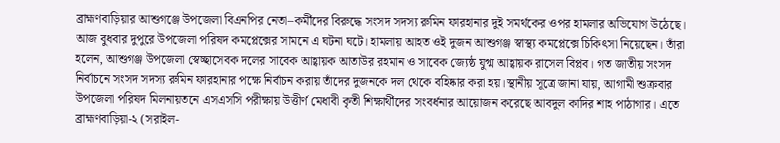ব্রাহ্মণবাড়িয়ার আশুগঞ্জে উপজেলা বিএনপির নেতা–কর্মীদের বিরুদ্ধে সংসদ সদস্য রুমিন ফারহানার দুই সমর্থকের ওপর হামলার অভিযোগ উঠেছে। আজ বুধবার দুপুরে উপজেলা পরিষদ কমপ্লেক্সের সামনে এ ঘটনা ঘটে। হামলায় আহত ওই দুজন আশুগঞ্জ স্বাস্থ্য কমপ্লেক্সে চিকিৎসা নিয়েছেন। তাঁরা হলেন, আশুগঞ্জ উপজেলা স্বেচ্ছাসেবক দলের সাবেক আহ্বায়ক আতাউর রহমান ও সাবেক জ্যেষ্ঠ যুগ্ম আহ্বায়ক রাসেল বিপ্লব। গত জাতীয় সংসদ নির্বাচনে সংসদ সদস্য রুমিন ফারহানার পক্ষে নির্বাচন করায় তাঁদের দুজনকে দল থেকে বহিষ্কার করা হয়।স্থানীয় সূত্রে জানা যায়, আগামী শুক্রবার উপজেলা পরিষদ মিলনায়তনে এসএসসি পরীক্ষায় উত্তীর্ণ মেধাবী কৃতী শিক্ষার্থীদের সংবর্ধনার আয়োজন করেছে আবদুল কাদির শাহ পাঠাগার। এতে ব্রাহ্মণবাড়িয়া-২ (সরাইল-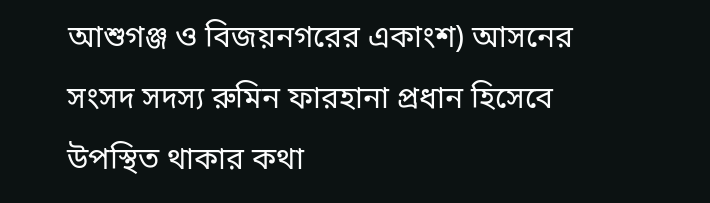আশুগঞ্জ ও বিজয়নগরের একাংশ) আসনের সংসদ সদস্য রুমিন ফারহানা প্রধান হিসেবে উপস্থিত থাকার কথা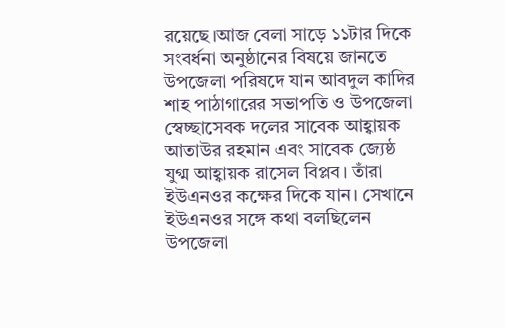রয়েছে।আজ বেলা সাড়ে ১১টার দিকে সংবর্ধনা অনুষ্ঠানের বিষয়ে জানতে উপজেলা পরিষদে যান আবদুল কাদির শাহ পাঠাগারের সভাপতি ও উপজেলা স্বেচ্ছাসেবক দলের সাবেক আহ্বায়ক আতাউর রহমান এবং সাবেক জ্যেষ্ঠ যুগ্ম আহ্বায়ক রাসেল বিপ্লব। তাঁরা ইউএনওর কক্ষের দিকে যান। সেখানে ইউএনওর সঙ্গে কথা বলছিলেন উপজেলা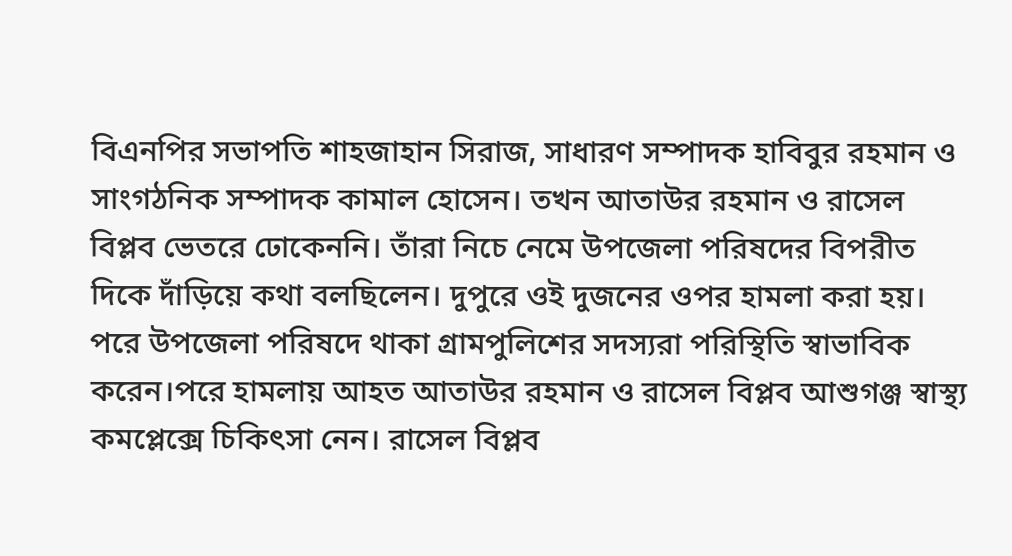বিএনপির সভাপতি শাহজাহান সিরাজ, সাধারণ সম্পাদক হাবিবুর রহমান ও সাংগঠনিক সম্পাদক কামাল হোসেন। তখন আতাউর রহমান ও রাসেল বিপ্লব ভেতরে ঢোকেননি। তাঁরা নিচে নেমে উপজেলা পরিষদের বিপরীত দিকে দাঁড়িয়ে কথা বলছিলেন। দুপুরে ওই দুজনের ওপর হামলা করা হয়। পরে উপজেলা পরিষদে থাকা গ্রামপুলিশের সদস্যরা পরিস্থিতি স্বাভাবিক করেন।পরে হামলায় আহত আতাউর রহমান ও রাসেল বিপ্লব আশুগঞ্জ স্বাস্থ্য কমপ্লেক্সে চিকিৎসা নেন। রাসেল বিপ্লব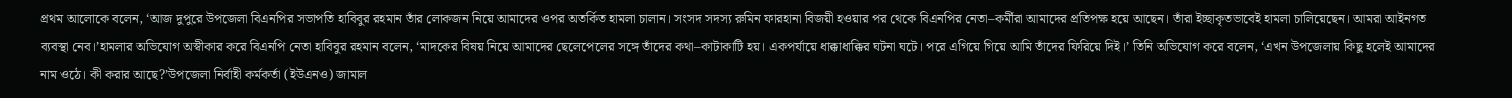প্রথম আলোকে বলেন, ‘আজ দুপুরে উপজেলা বিএনপির সভাপতি হাবিবুর রহমান তাঁর লোকজন নিয়ে আমাদের ওপর অতর্কিত হামলা চালান। সংসদ সদস্য রুমিন ফারহানা বিজয়ী হওয়ার পর থেকে বিএনপির নেতা–কর্মীরা আমাদের প্রতিপক্ষ হয়ে আছেন। তাঁরা ইচ্ছাকৃতভাবেই হামলা চালিয়েছেন। আমরা আইনগত ব্যবস্থা নেব।’হামলার অভিযোগ অস্বীকার করে বিএনপি নেতা হাবিবুর রহমান বলেন, ‘মাদকের বিষয় নিয়ে আমাদের ছেলেপেলের সঙ্গে তাঁদের কথা–কাটাকাটি হয়। একপর্যায়ে ধাক্কাধাক্কির ঘটনা ঘটে। পরে এগিয়ে গিয়ে আমি তাঁদের ফিরিয়ে দিই।’ তিনি অভিযোগ করে বলেন, ‘এখন উপজেলায় কিছু হলেই আমাদের নাম ওঠে। কী করার আছে?’উপজেলা নির্বাহী কর্মকর্তা (ইউএনও) জামাল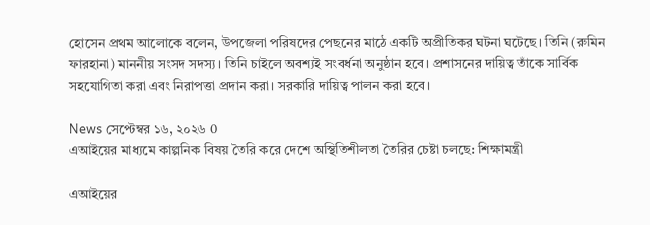হোসেন প্রথম আলোকে বলেন, উপজেলা পরিষদের পেছনের মাঠে একটি অপ্রীতিকর ঘটনা ঘটেছে। তিনি (রুমিন ফারহানা) মাননীয় সংসদ সদস্য। তিনি চাইলে অবশ্যই সংবর্ধনা অনুষ্ঠান হবে। প্রশাসনের দায়িত্ব তাঁকে সার্বিক সহযোগিতা করা এবং নিরাপত্তা প্রদান করা। সরকারি দায়িত্ব পালন করা হবে।

News সেপ্টেম্বর ১৬, ২০২৬ 0
এআইয়ের মাধ্যমে কাল্পনিক বিষয় তৈরি করে দেশে অস্থিতিশীলতা তৈরির চেষ্টা চলছে: শিক্ষামন্ত্রী

এআইয়ের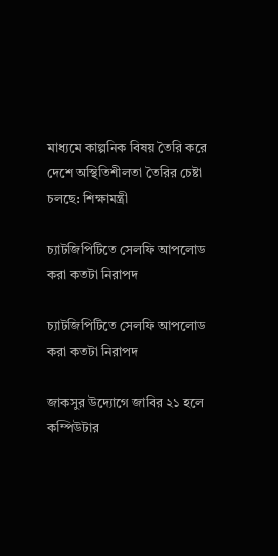মাধ্যমে কাল্পনিক বিষয় তৈরি করে দেশে অস্থিতিশীলতা তৈরির চেষ্টা চলছে: শিক্ষামন্ত্রী

চ্যাটজিপিটিতে সেলফি আপলোড করা কতটা নিরাপদ

চ্যাটজিপিটিতে সেলফি আপলোড করা কতটা নিরাপদ

জাকসুর উদ্যোগে জাবির ২১ হলে কম্পিউটার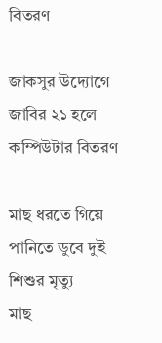বিতরণ

জাকসুর উদ্যোগে জাবির ২১ হলে কম্পিউটার বিতরণ

মাছ ধরতে গিয়ে পানিতে ডুবে দুই শিশুর মৃত্যু
মাছ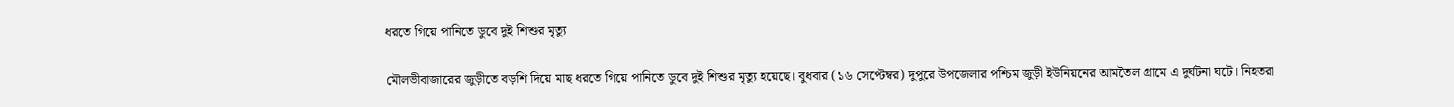ধরতে গিয়ে পানিতে ডুবে দুই শিশুর মৃত্যু

মৌলভীবাজারের জুড়ীতে বড়শি দিয়ে মাছ ধরতে গিয়ে পানিতে ডুবে দুই শিশুর মৃত্যু হয়েছে। বুধবার (১৬ সেপ্টেম্বর) দুপুরে উপজেলার পশ্চিম জুড়ী ইউনিয়নের আমতৈল গ্রামে এ দুর্ঘটনা ঘটে। নিহতরা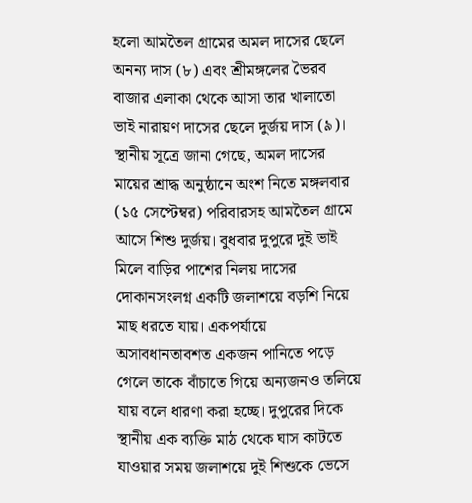হলো আমতৈল গ্রামের অমল দাসের ছেলে অনন্য দাস (৮) এবং শ্রীমঙ্গলের ভৈরব বাজার এলাকা থেকে আসা তার খালাতো ভাই নারায়ণ দাসের ছেলে দুর্জয় দাস (৯)। স্থানীয় সূত্রে জানা গেছে, অমল দাসের মায়ের শ্রাদ্ধ অনুষ্ঠানে অংশ নিতে মঙ্গলবার (১৫ সেপ্টেম্বর) পরিবারসহ আমতৈল গ্রামে আসে শিশু দুর্জয়। বুধবার দুপুরে দুই ভাই মিলে বাড়ির পাশের নিলয় দাসের দোকানসংলগ্ন একটি জলাশয়ে বড়শি নিয়ে মাছ ধরতে যায়। একপর্যায়ে অসাবধানতাবশত একজন পানিতে পড়ে গেলে তাকে বাঁচাতে গিয়ে অন্যজনও তলিয়ে যায় বলে ধারণা করা হচ্ছে। দুপুরের দিকে স্থানীয় এক ব্যক্তি মাঠ থেকে ঘাস কাটতে যাওয়ার সময় জলাশয়ে দুই শিশুকে ভেসে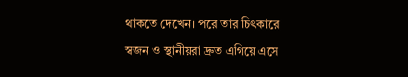থাকতে দেখেন। পরে তার চিৎকারে স্বজন ও স্থানীয়রা দ্রুত এগিয়ে এসে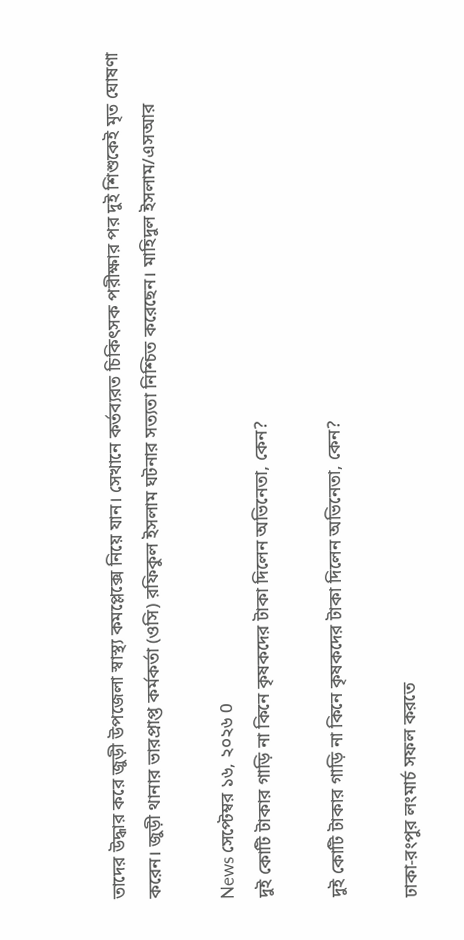তাদের উদ্ধার করে জুড়ী উপজেলা স্বাস্থ্য কমপ্লেক্সে নিয়ে যান। সেখানে কর্তব্যরত চিকিৎসক পরীক্ষার পর দুই শিশুকেই মৃত ঘোষণা করেন। জুড়ী থানার ভারপ্রাপ্ত কর্মকর্তা (ওসি) রফিকুল ইসলাম ঘটনার সত্যতা নিশ্চিত করেছেন। মাহিদুল ইসলাম/এসআর

News সেপ্টেম্বর ১৬, ২০২৬ 0
দুই কোটি টাকার গাড়ি না কিনে কৃষকদের টাকা দিলেন অভিনেতা, কেন?

দুই কোটি টাকার গাড়ি না কিনে কৃষকদের টাকা দিলেন অভিনেতা, কেন?

ঢাকা-রংপুর লংমার্চ সফল করতে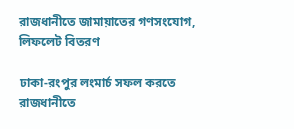রাজধানীতে জামায়াতের গণসংযোগ, লিফলেট বিতরণ

ঢাকা-রংপুর লংমার্চ সফল করতে রাজধানীতে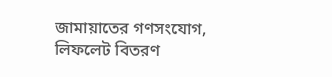জামায়াতের গণসংযোগ, লিফলেট বিতরণ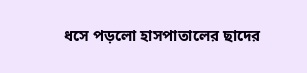ধসে পড়লো হাসপাতালের ছাদের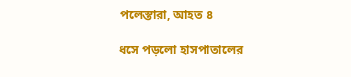পলেস্তারা, আহত ৪

ধসে পড়লো হাসপাতালের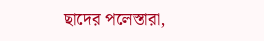ছাদের পলেস্তারা,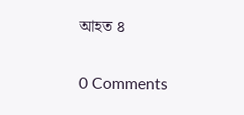আহত ৪

0 Comments